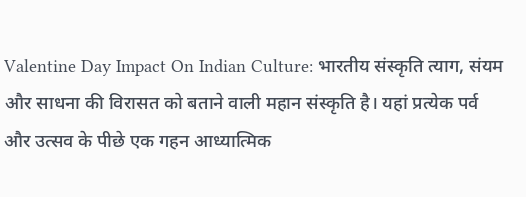Valentine Day Impact On Indian Culture: भारतीय संस्कृति त्याग, संयम और साधना की विरासत को बताने वाली महान संस्कृति है। यहां प्रत्येक पर्व और उत्सव के पीछे एक गहन आध्यात्मिक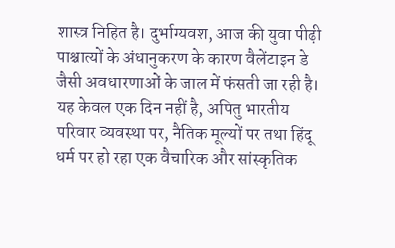शास्त्र निहित है। दुर्भाग्यवश, आज की युवा पीढ़ी पाश्चात्यों के अंधानुकरण के कारण वैलेंटाइन डे जैसी अवधारणाओं के जाल में फंसती जा रही है। यह केवल एक दिन नहीं है, अपितु भारतीय परिवार व्यवस्था पर, नैतिक मूल्यों पर तथा हिंदू धर्म पर हो रहा एक वैचारिक और सांस्कृतिक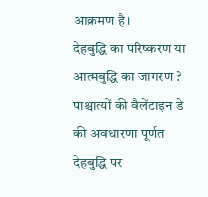आक्रमण है।
देहबुद्धि का परिष्करण या आत्मबुद्धि का जागरण ?
पाश्चात्यों की वैलेंटाइन डे की अवधारणा पूर्णत देहबुद्धि पर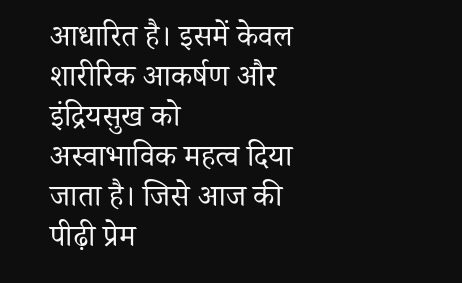आधारित है। इसमें केवल शारीरिक आकर्षण और इंद्रियसुख को अस्वाभाविक महत्व दिया जाता है। जिसे आज की पीढ़ी प्रेम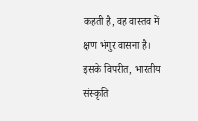कहती है, वह वास्तव में क्षण भंगुर वासना है। इसके विपरीत, भारतीय संस्कृति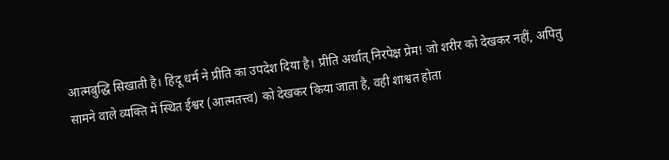आत्मबुद्धि सिखाती है। हिंदू धर्म ने प्रीति का उपदेश दिया है। प्रीति अर्थात् निरपेक्ष प्रेम! जो शरीर को देखकर नहीं, अपितु सामने वाले व्यक्ति में स्थित ईश्वर (आत्मतत्त्व) को देखकर किया जाता है, वही शाश्वत होता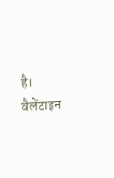है। वैलेंटाइन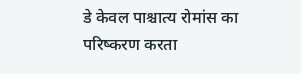डे केवल पाश्चात्य रोमांस का परिष्करण करता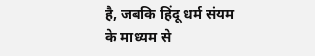है, जबकि हिंदू धर्म संयम के माध्यम से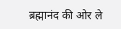ब्रह्मानंद की ओर ले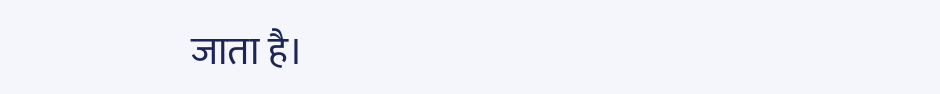जाता है।